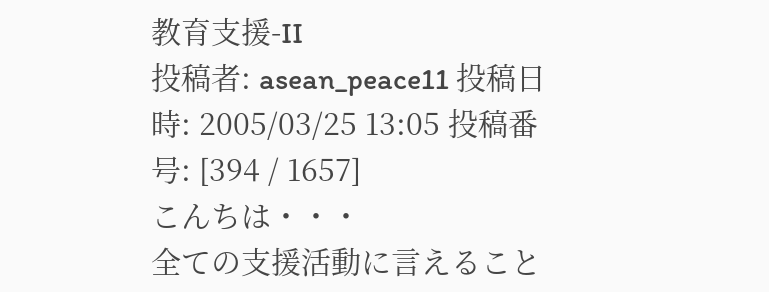教育支援-II
投稿者: asean_peace11 投稿日時: 2005/03/25 13:05 投稿番号: [394 / 1657]
こんちは・・・
全ての支援活動に言えること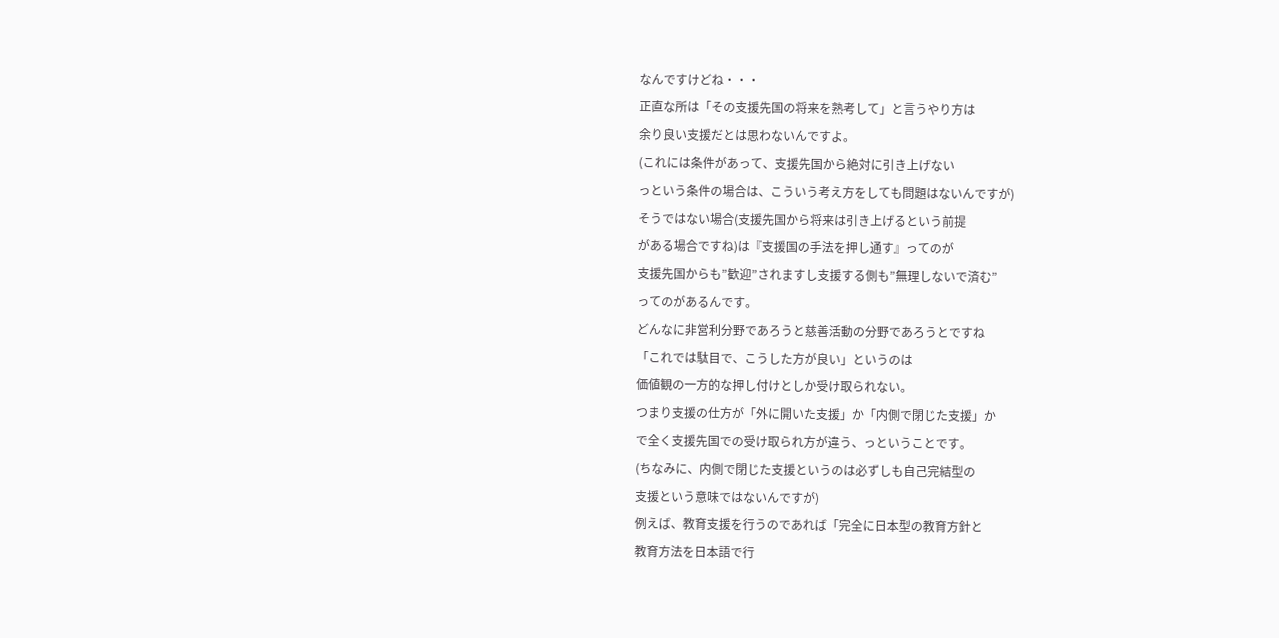なんですけどね・・・
正直な所は「その支援先国の将来を熟考して」と言うやり方は
余り良い支援だとは思わないんですよ。
(これには条件があって、支援先国から絶対に引き上げない
っという条件の場合は、こういう考え方をしても問題はないんですが)
そうではない場合(支援先国から将来は引き上げるという前提
がある場合ですね)は『支援国の手法を押し通す』ってのが
支援先国からも”歓迎”されますし支援する側も”無理しないで済む”
ってのがあるんです。
どんなに非営利分野であろうと慈善活動の分野であろうとですね
「これでは駄目で、こうした方が良い」というのは
価値観の一方的な押し付けとしか受け取られない。
つまり支援の仕方が「外に開いた支援」か「内側で閉じた支援」か
で全く支援先国での受け取られ方が違う、っということです。
(ちなみに、内側で閉じた支援というのは必ずしも自己完結型の
支援という意味ではないんですが)
例えば、教育支援を行うのであれば「完全に日本型の教育方針と
教育方法を日本語で行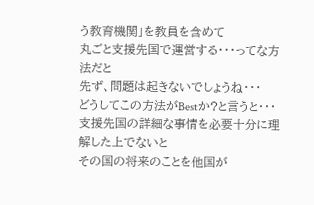う教育機関」を教員を含めて
丸ごと支援先国で運営する・・・ってな方法だと
先ず、問題は起きないでしょうね・・・
どうしてこの方法がBestか?と言うと・・・
支援先国の詳細な事情を必要十分に理解した上でないと
その国の将来のことを他国が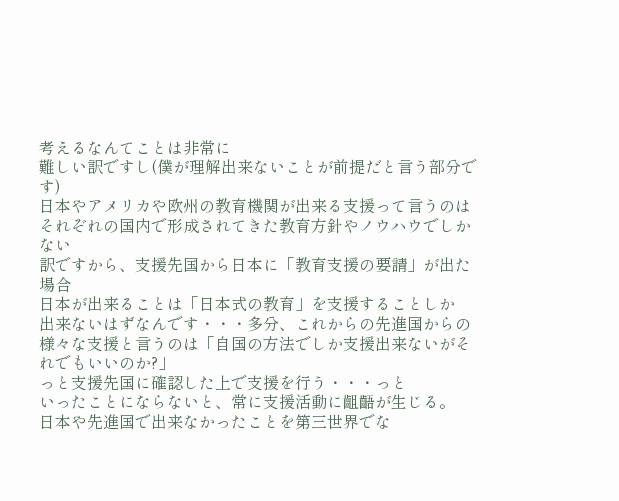考えるなんてことは非常に
難しい訳ですし(僕が理解出来ないことが前提だと言う部分です)
日本やアメリカや欧州の教育機関が出来る支援って言うのは
それぞれの国内で形成されてきた教育方針やノウハウでしかない
訳ですから、支援先国から日本に「教育支援の要請」が出た場合
日本が出来ることは「日本式の教育」を支援することしか
出来ないはずなんです・・・多分、これからの先進国からの
様々な支援と言うのは「自国の方法でしか支援出来ないがそれでもいいのか?」
っと支援先国に確認した上で支援を行う・・・っと
いったことにならないと、常に支援活動に齟齬が生じる。
日本や先進国で出来なかったことを第三世界でな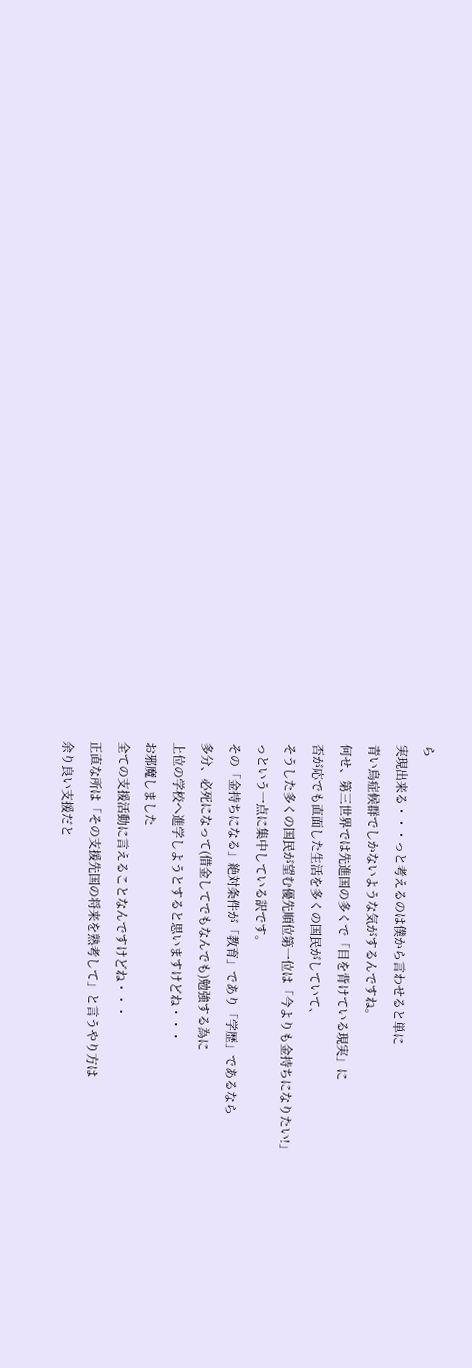ら
実現出来る・・・っと考えるのは僕から言わせると単に
青い鳥症候群でしかないような気がするんですね。
何せ、第三世界では先進国の多くで「目を背けている現実」に
否が応でも直面した生活を多くの国民がしていて、
そうした多くの国民が望む優先順位第一位は「今よりも金持ちになりたい!」
っという一点に集中している訳です。
その「金持ちになる」絶対条件が「教育」であり「学歴」であるなら
多分、必死になって(借金してでもなんでも)勉強する為に
上位の学校へ進学しようとすると思いますけどね・・・
お邪魔しました
全ての支援活動に言えることなんですけどね・・・
正直な所は「その支援先国の将来を熟考して」と言うやり方は
余り良い支援だと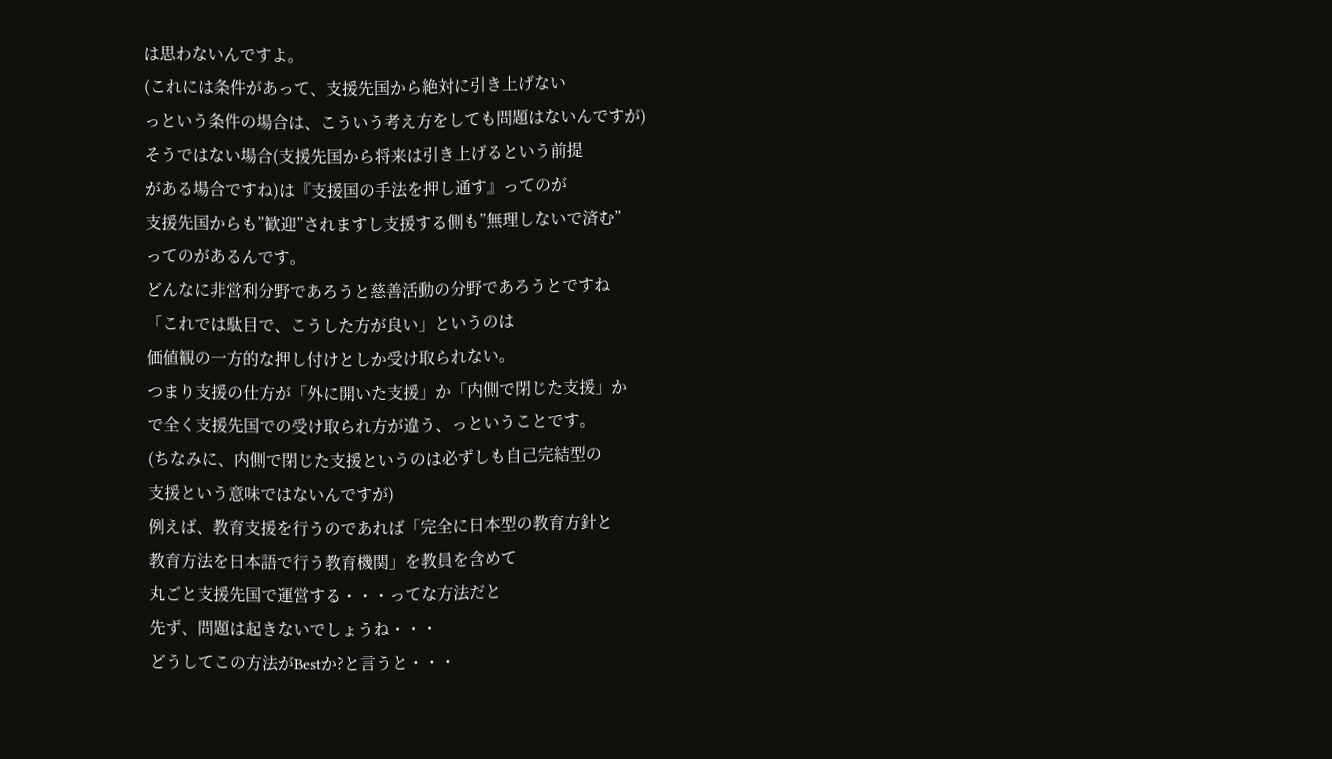は思わないんですよ。
(これには条件があって、支援先国から絶対に引き上げない
っという条件の場合は、こういう考え方をしても問題はないんですが)
そうではない場合(支援先国から将来は引き上げるという前提
がある場合ですね)は『支援国の手法を押し通す』ってのが
支援先国からも”歓迎”されますし支援する側も”無理しないで済む”
ってのがあるんです。
どんなに非営利分野であろうと慈善活動の分野であろうとですね
「これでは駄目で、こうした方が良い」というのは
価値観の一方的な押し付けとしか受け取られない。
つまり支援の仕方が「外に開いた支援」か「内側で閉じた支援」か
で全く支援先国での受け取られ方が違う、っということです。
(ちなみに、内側で閉じた支援というのは必ずしも自己完結型の
支援という意味ではないんですが)
例えば、教育支援を行うのであれば「完全に日本型の教育方針と
教育方法を日本語で行う教育機関」を教員を含めて
丸ごと支援先国で運営する・・・ってな方法だと
先ず、問題は起きないでしょうね・・・
どうしてこの方法がBestか?と言うと・・・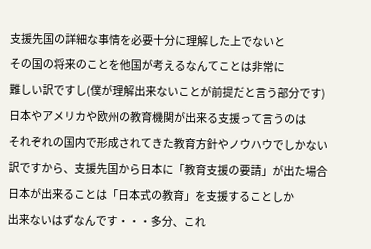支援先国の詳細な事情を必要十分に理解した上でないと
その国の将来のことを他国が考えるなんてことは非常に
難しい訳ですし(僕が理解出来ないことが前提だと言う部分です)
日本やアメリカや欧州の教育機関が出来る支援って言うのは
それぞれの国内で形成されてきた教育方針やノウハウでしかない
訳ですから、支援先国から日本に「教育支援の要請」が出た場合
日本が出来ることは「日本式の教育」を支援することしか
出来ないはずなんです・・・多分、これ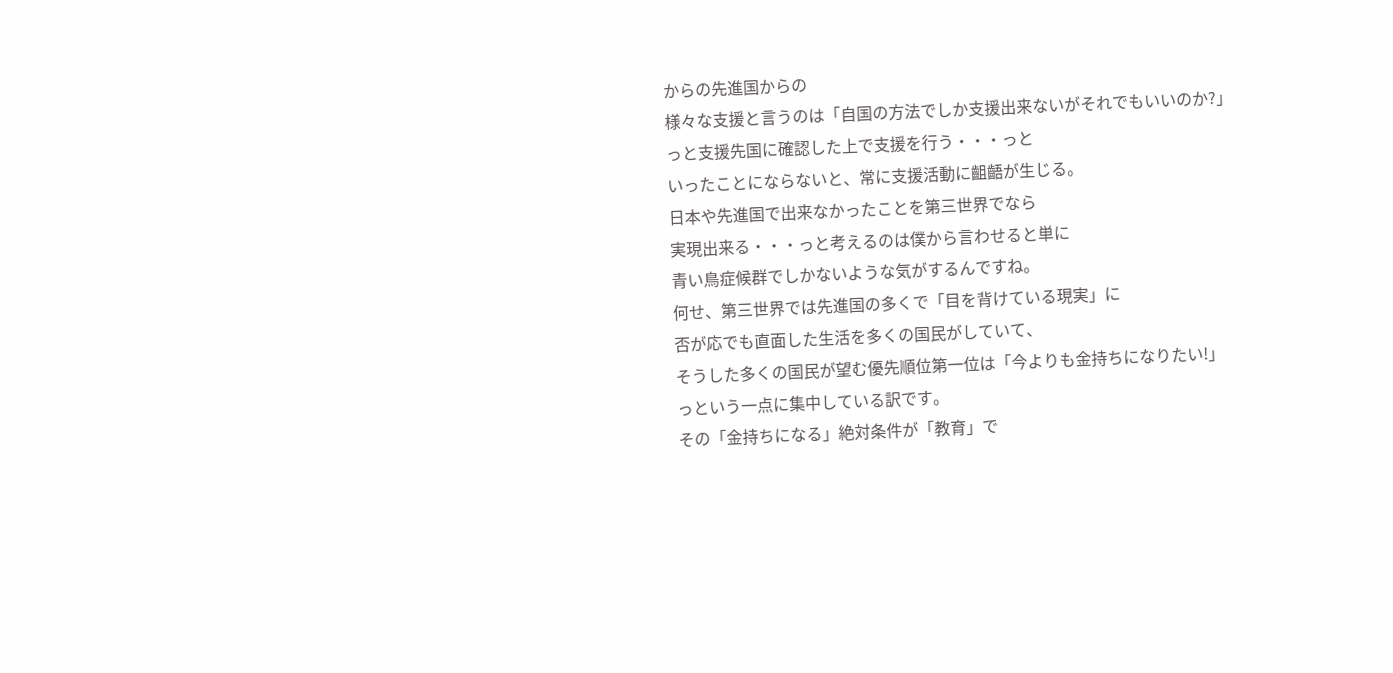からの先進国からの
様々な支援と言うのは「自国の方法でしか支援出来ないがそれでもいいのか?」
っと支援先国に確認した上で支援を行う・・・っと
いったことにならないと、常に支援活動に齟齬が生じる。
日本や先進国で出来なかったことを第三世界でなら
実現出来る・・・っと考えるのは僕から言わせると単に
青い鳥症候群でしかないような気がするんですね。
何せ、第三世界では先進国の多くで「目を背けている現実」に
否が応でも直面した生活を多くの国民がしていて、
そうした多くの国民が望む優先順位第一位は「今よりも金持ちになりたい!」
っという一点に集中している訳です。
その「金持ちになる」絶対条件が「教育」で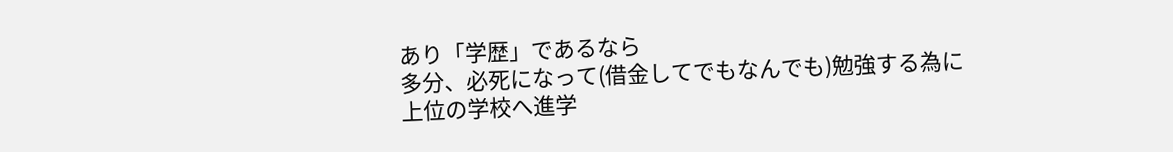あり「学歴」であるなら
多分、必死になって(借金してでもなんでも)勉強する為に
上位の学校へ進学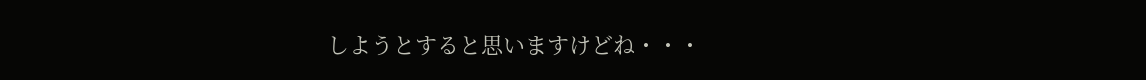しようとすると思いますけどね・・・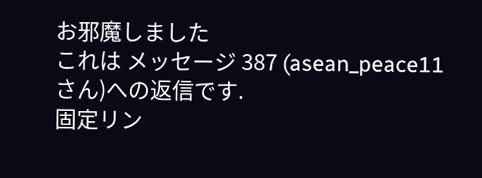お邪魔しました
これは メッセージ 387 (asean_peace11 さん)への返信です.
固定リン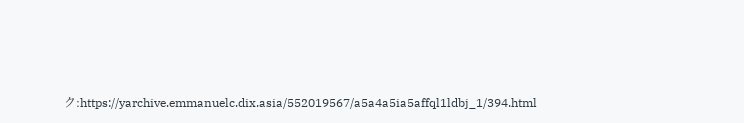ク:https://yarchive.emmanuelc.dix.asia/552019567/a5a4a5ia5affql1ldbj_1/394.html